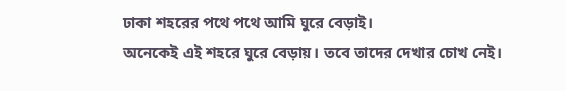ঢাকা শহরের পথে পথে আমি ঘুরে বেড়াই।
অনেকেই এই শহরে ঘুরে বেড়ায়। তবে তাদের দেখার চোখ নেই।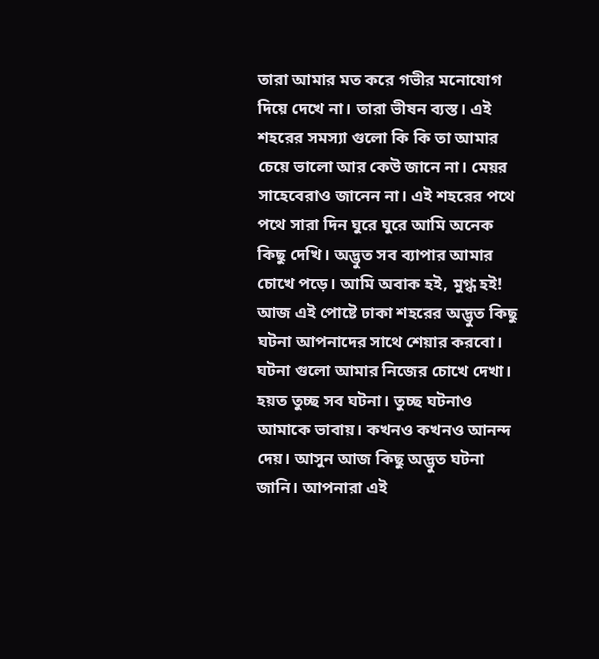তারা আমার মত করে গভীর মনোযোগ দিয়ে দেখে না। তারা ভীষন ব্যস্ত। এই শহরের সমস্যা গুলো কি কি তা আমার চেয়ে ভালো আর কেউ জানে না। মেয়র সাহেবেরাও জানেন না। এই শহরের পথে পথে সারা দিন ঘুরে ঘুরে আমি অনেক কিছু দেখি। অদ্ভুত সব ব্যাপার আমার চোখে পড়ে। আমি অবাক হই, মুগ্ধ হই! আজ এই পোষ্টে ঢাকা শহরের অদ্ভুত কিছু ঘটনা আপনাদের সাথে শেয়ার করবো। ঘটনা গুলো আমার নিজের চোখে দেখা। হয়ত তুচ্ছ সব ঘটনা। তুচ্ছ ঘটনাও আমাকে ভাবায়। কখনও কখনও আনন্দ দেয়। আসুন আজ কিছু অদ্ভুত ঘটনা জানি। আপনারা এই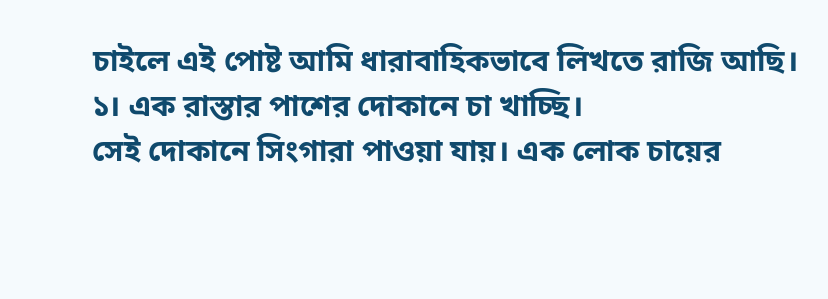চাইলে এই পোষ্ট আমি ধারাবাহিকভাবে লিখতে রাজি আছি।
১। এক রাস্তার পাশের দোকানে চা খাচ্ছি।
সেই দোকানে সিংগারা পাওয়া যায়। এক লোক চায়ের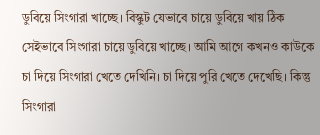ডুবিয়ে সিংগারা খাচ্ছে। বিস্কুট যেভাবে চায়ে ডুবিয়ে খায় ঠিক সেইভাবে সিংগারা চায়ে ডুবিয়ে খাচ্ছে। আমি আগে কখনও কাউকে চা দিয়ে সিংগারা খেতে দেখিনি। চা দিয়ে পুরি খেতে দেখেছি। কিন্তু সিংগারা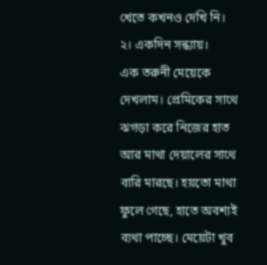খেতে কখনও দেখি নি।
২। একদিন সন্ধ্যায়।
এক তরুনী মেয়েকে দেখলাম। প্রেমিকের সাথে ঝগড়া করে নিজের হাত আর মাথা দেয়ালের সাথে বারি মারছে। হয়তো মাথা ফুলে গেছে, হাতে অবশ্যই ব্যথা পাচ্ছে। মেয়েটা খুব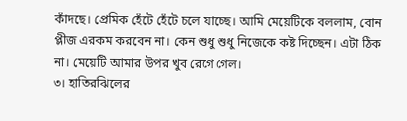কাঁদছে। প্রেমিক হেঁটে হেঁটে চলে যাচ্ছে। আমি মেয়েটিকে বললাম, বোন প্লীজ এরকম করবেন না। কেন শুধু শুধু নিজেকে কষ্ট দিচ্ছেন। এটা ঠিক না। মেয়েটি আমার উপর খুব রেগে গেল।
৩। হাতিরঝিলের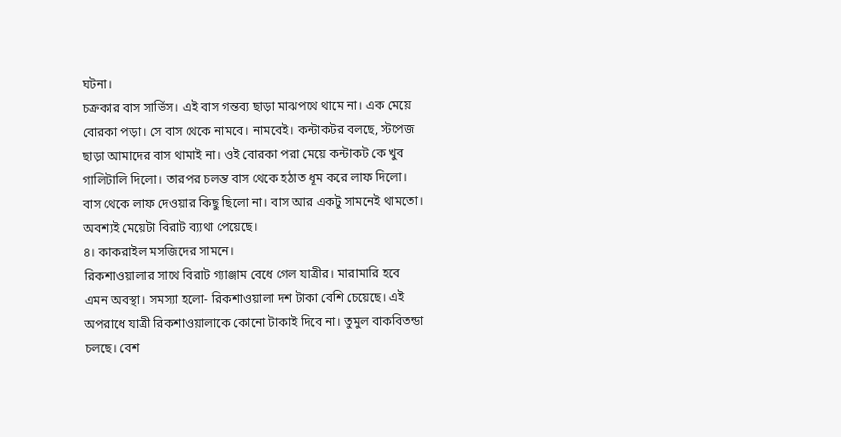ঘটনা।
চক্রকার বাস সার্ভিস। এই বাস গন্তব্য ছাড়া মাঝপথে থামে না। এক মেয়ে বোরকা পড়া। সে বাস থেকে নামবে। নামবেই। কন্টাকটর বলছে, স্টপেজ ছাড়া আমাদের বাস থামাই না। ওই বোরকা পরা মেয়ে কন্টাকট কে খুব গালিটালি দিলো। তারপর চলন্ত বাস থেকে হঠাত ধূম করে লাফ দিলো। বাস থেকে লাফ দেওয়ার কিছু ছিলো না। বাস আর একটু সামনেই থামতো। অবশ্যই মেয়েটা বিরাট ব্য্যথা পেয়েছে।
৪। কাকরাইল মসজিদের সামনে।
রিকশাওয়ালার সাথে বিরাট গ্যাঞ্জাম বেধে গেল যাত্রীর। মারামারি হবে এমন অবস্থা। সমস্যা হলো- রিকশাওয়ালা দশ টাকা বেশি চেয়েছে। এই অপরাধে যাত্রী রিকশাওয়ালাকে কোনো টাকাই দিবে না। তুমুল বাকবিতন্ডা চলছে। বেশ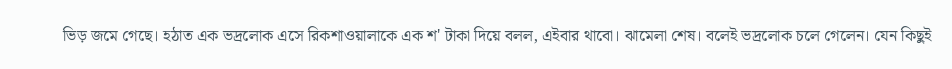ভিড় জমে গেছে। হঠাত এক ভদ্রলোক এসে রিকশাওয়ালাকে এক শ' টাকা দিয়ে বলল, এইবার থাবো। ঝামেলা শেষ। বলেই ভদ্রলোক চলে গেলেন। যেন কিছুই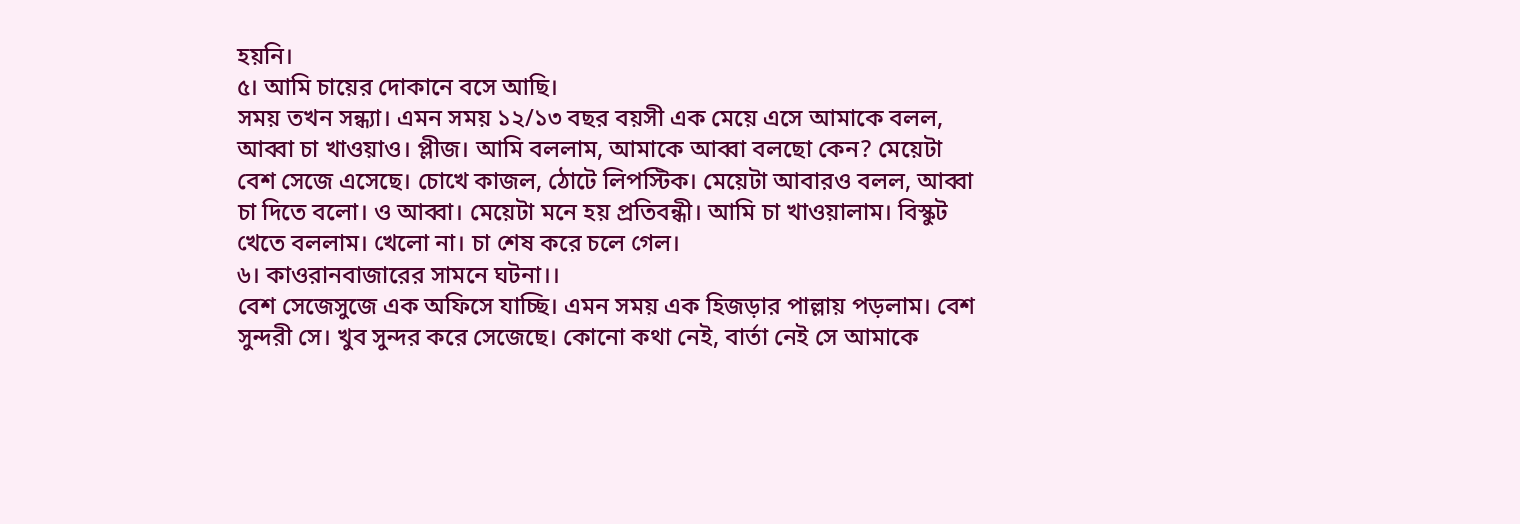হয়নি।
৫। আমি চায়ের দোকানে বসে আছি।
সময় তখন সন্ধ্যা। এমন সময় ১২/১৩ বছর বয়সী এক মেয়ে এসে আমাকে বলল, আব্বা চা খাওয়াও। প্লীজ। আমি বললাম, আমাকে আব্বা বলছো কেন? মেয়েটা বেশ সেজে এসেছে। চোখে কাজল, ঠোটে লিপস্টিক। মেয়েটা আবারও বলল, আব্বা চা দিতে বলো। ও আব্বা। মেয়েটা মনে হয় প্রতিবন্ধী। আমি চা খাওয়ালাম। বিস্কুট খেতে বললাম। খেলো না। চা শেষ করে চলে গেল।
৬। কাওরানবাজারের সামনে ঘটনা।।
বেশ সেজেসুজে এক অফিসে যাচ্ছি। এমন সময় এক হিজড়ার পাল্লায় পড়লাম। বেশ সুন্দরী সে। খুব সুন্দর করে সেজেছে। কোনো কথা নেই, বার্তা নেই সে আমাকে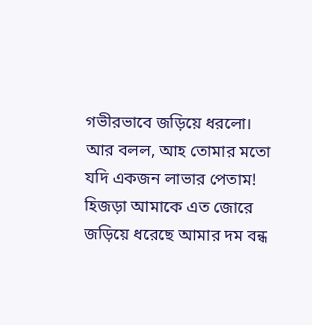গভীরভাবে জড়িয়ে ধরলো। আর বলল, আহ তোমার মতো যদি একজন লাভার পেতাম! হিজড়া আমাকে এত জোরে জড়িয়ে ধরেছে আমার দম বন্ধ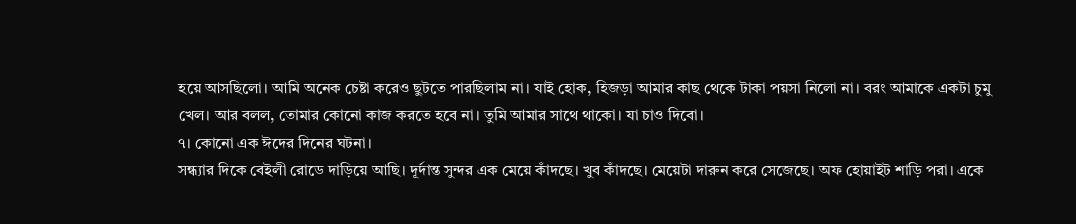হয়ে আসছিলো। আমি অনেক চেষ্টা করেও ছুটতে পারছিলাম না। যাই হোক, হিজড়া আমার কাছ থেকে টাকা পয়সা নিলো না। বরং আমাকে একটা চুমু খেল। আর বলল, তোমার কোনো কাজ করতে হবে না। তুমি আমার সাথে থাকো। যা চাও দিবো।
৭। কোনো এক ঈদের দিনের ঘটনা।
সন্ধ্যার দিকে বেইলী রোডে দাড়িয়ে আছি। দূর্দান্ত সুন্দর এক মেয়ে কাঁদছে। খুব কাঁদছে। মেয়েটা দারুন করে সেজেছে। অফ হোয়াইট শাড়ি পরা। একে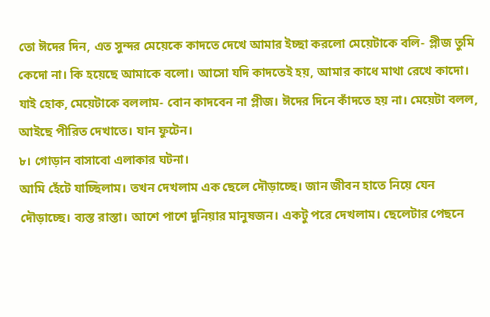তো ঈদের দিন, এত সুন্দর মেয়েকে কাদতে দেখে আমার ইচ্ছা করলো মেয়েটাকে বলি- প্লীজ তুমি কেদো না। কি হয়েছে আমাকে বলো। আসো যদি কাদতেই হয়, আমার কাধে মাথা রেখে কাদো। যাই হোক, মেয়েটাকে বললাম- বোন কাদবেন না প্লীজ। ঈদের দিনে কাঁদতে হয় না। মেয়েটা বলল, আইছে পীরিত দেখাতে। যান ফুটেন।
৮। গোড়ান বাসাবো এলাকার ঘটনা।
আমি হেঁটে যাচ্ছিলাম। তখন দেখলাম এক ছেলে দৌড়াচ্ছে। জান জীবন হাতে নিয়ে যেন দৌড়াচ্ছে। ব্যস্ত রাস্তা। আশে পাশে দুনিয়ার মানুষজন। একটু পরে দেখলাম। ছেলেটার পেছনে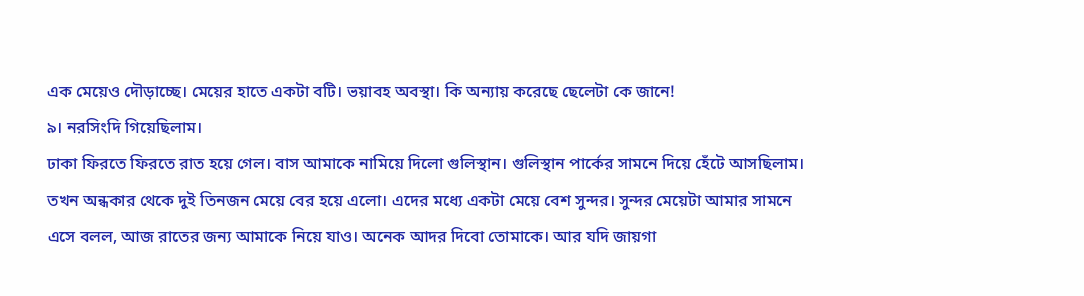এক মেয়েও দৌড়াচ্ছে। মেয়ের হাতে একটা বটি। ভয়াবহ অবস্থা। কি অন্যায় করেছে ছেলেটা কে জানে!
৯। নরসিংদি গিয়েছিলাম।
ঢাকা ফিরতে ফিরতে রাত হয়ে গেল। বাস আমাকে নামিয়ে দিলো গুলিস্থান। গুলিস্থান পার্কের সামনে দিয়ে হেঁটে আসছিলাম। তখন অন্ধকার থেকে দুই তিনজন মেয়ে বের হয়ে এলো। এদের মধ্যে একটা মেয়ে বেশ সুন্দর। সুন্দর মেয়েটা আমার সামনে এসে বলল, আজ রাতের জন্য আমাকে নিয়ে যাও। অনেক আদর দিবো তোমাকে। আর যদি জায়গা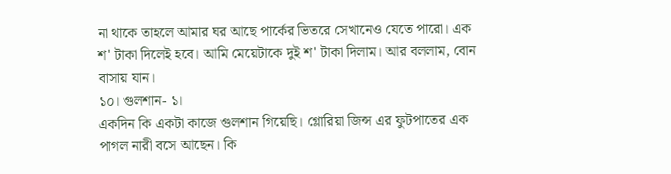না থাকে তাহলে আমার ঘর আছে পার্কের ভিতরে সেখানেও যেতে পারো। এক শ' টাকা দিলেই হবে। আমি মেয়েটাকে দুই শ' টাকা দিলাম। আর বললাম, বোন বাসায় যান।
১০। গুলশান- ১।
একদিন কি একটা কাজে গুলশান গিয়েছি। গ্লোরিয়া জিন্স এর ফুটপাতের এক পাগল নারী বসে আছেন। কি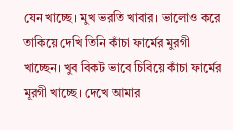যেন খাচ্ছে। মুখ ভরতি খাবার। ভালোও করে তাকিয়ে দেখি তিনি কাঁচা ফার্মের মুরগী খাচ্ছেন। খুব বিকট ভাবে চিবিয়ে কাঁচা ফার্মের মূরগী খাচ্ছে। দেখে আমার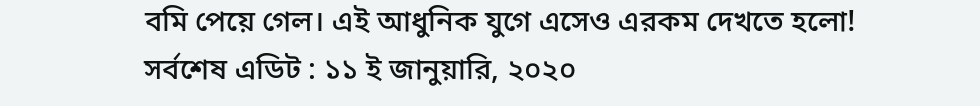বমি পেয়ে গেল। এই আধুনিক যুগে এসেও এরকম দেখতে হলো!
সর্বশেষ এডিট : ১১ ই জানুয়ারি, ২০২০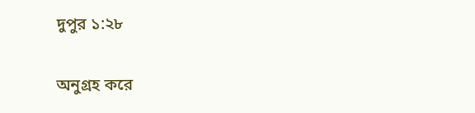দুপুর ১:২৮

অনুগ্রহ করে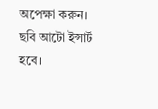অপেক্ষা করুন। ছবি আটো ইন্সার্ট হবে।